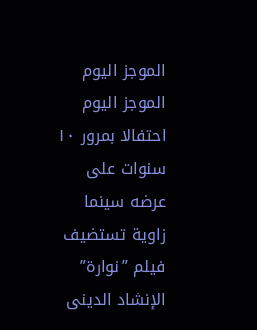الموجز اليوم
الموجز اليوم
احتفالا بمرور ١٠ سنوات على عرضه سينما زاوية تستضيف فيلم ”نوارة” الإنشاد الدينى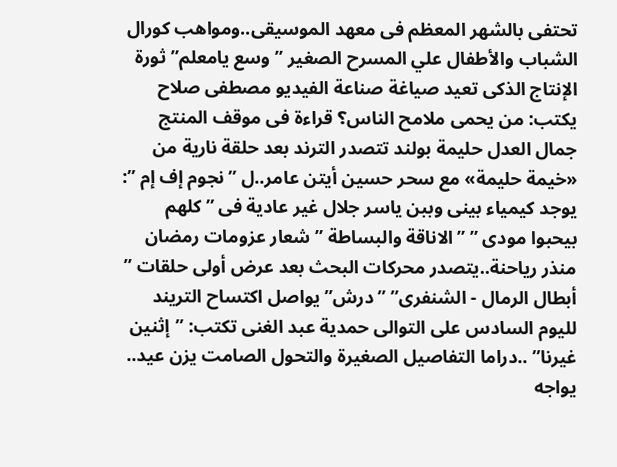تحتفى بالشهر المعظم فى معهد الموسيقى..ومواهب كورال الشباب والأطفال علي المسرح الصغير ”وسع يامعلم” ثورة الإنتاج الذكى تعيد صياغة صناعة الفيديو مصطفى صلاح يكتب: من يحمى ملامح الناس؟ قراءة فى موقف المنتج جمال العدل حليمة بولند تتصدر الترند بعد حلقة نارية من «خيمة حليمة» مع سحر حسين أيتن عامر..ل ”نجوم إف إم ”: يوجد كيمياء بينى وببن ياسر جلال غير عادية فى ”كلهم بيحبوا مودى ” ”الاناقة والبساطة ”شعار عزومات رمضان منذر رياحنة..يتصدر محركات البحث بعد عرض أولى حلقات ” أبطال الرمال - الشنفرى” ”درش” يواصل اكتساح التريند لليوم السادس على التوالى حمدية عبد الغنى تكتب: ”إثنين غيرنا” ..دراما التفاصيل الصغيرة والتحول الصامت يزن عيد.. يواجه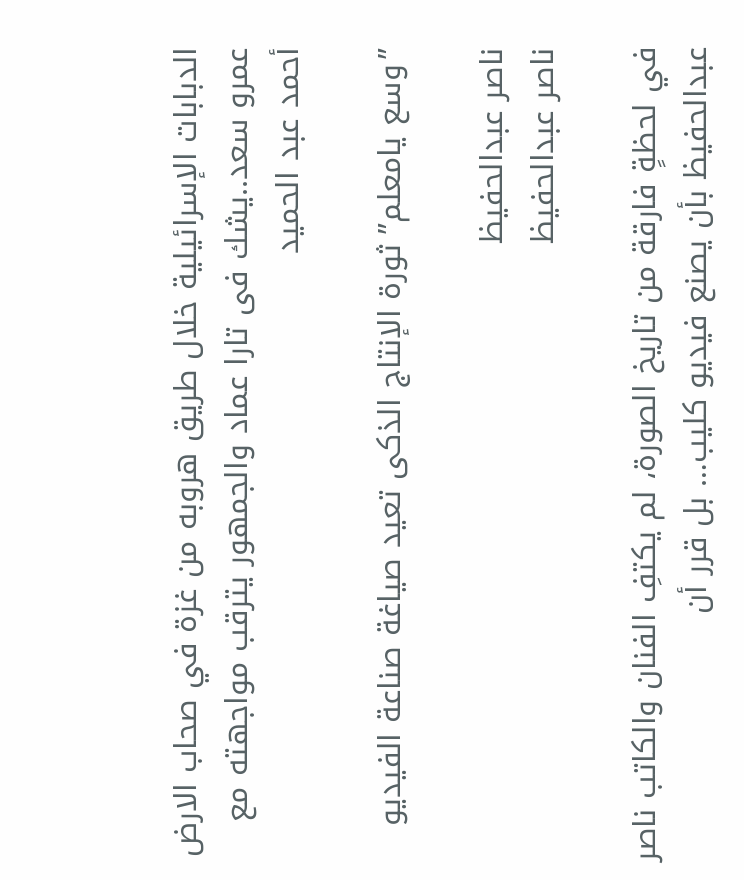الدبابات الإسرائيلية خلال طريق هروبه من غزة في صحاب الارض عمرو سعد..يشك فى تارا عماد والجمهور يترقب مواجهته مع أحمد عبد الحميد

”وسع يامعلم” ثورة الإنتاج الذكى تعيد صياغة صناعة الفيديو

ناصر عبدالحفيظ
ناصر عبدالحفيظ

في لحظةٍ فارقة من تاريخ الصورة، لم يكتفِ الفنان والكاتب ناصر عبدالحفيظ بأن يصنع فيديو كليب… بل قرر أن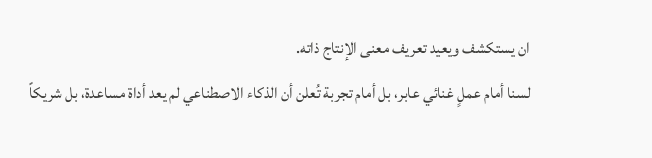ان يستكشف ويعيد تعريف معنى الإنتاج ذاته.
لسنا أمام عملٍ غنائي عابر، بل أمام تجربة تُعلن أن الذكاء الاصطناعي لم يعد أداة مساعدة، بل شريكاً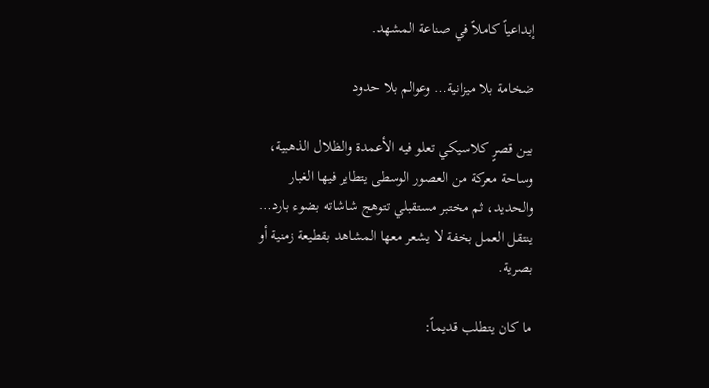إبداعياً كاملاً في صناعة المشهد.

ضخامة بلا ميزانية… وعوالم بلا حدود

بين قصرٍ كلاسيكي تعلو فيه الأعمدة والظلال الذهبية، وساحة معركة من العصور الوسطى يتطاير فيها الغبار والحديد، ثم مختبر مستقبلي تتوهج شاشاته بضوء بارد… ينتقل العمل بخفة لا يشعر معها المشاهد بقطيعة زمنية أو بصرية.

ما كان يتطلب قديماً: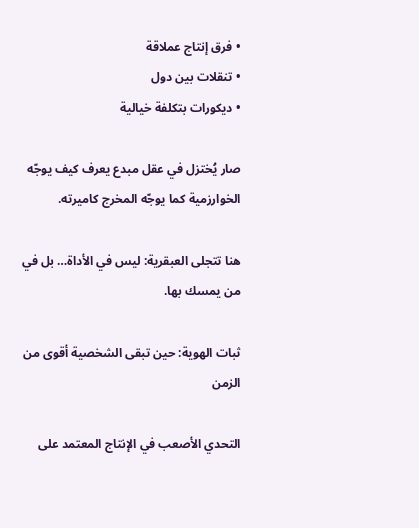• فرق إنتاج عملاقة
• تنقلات بين دول
• ديكورات بتكلفة خيالية

صار يُختزل في عقل مبدع يعرف كيف يوجّه الخوارزمية كما يوجّه المخرج كاميرته.

هنا تتجلى العبقرية: ليس في الأداة… بل في من يمسك بها.

ثبات الهوية: حين تبقى الشخصية أقوى من الزمن

التحدي الأصعب في الإنتاج المعتمد على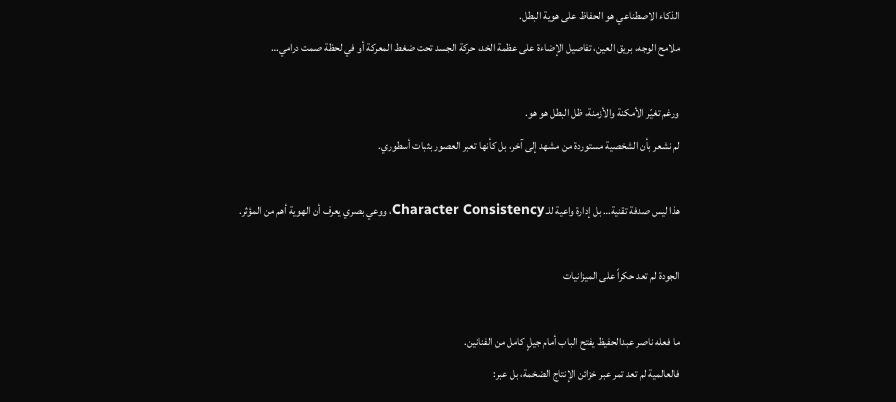الذكاء الاصطناعي هو الحفاظ على هوية البطل.
ملامح الوجه، بريق العين، تفاصيل الإضاءة على عظمة الخد، حركة الجسد تحت ضغط المعركة أو في لحظة صمت درامي…

ورغم تغيّر الأمكنة والأزمنة، ظل البطل هو هو.
لم نشعر بأن الشخصية مستوردة من مشهد إلى آخر، بل كأنها تعبر العصور بثبات أسطوري.

هذا ليس صدفة تقنية… بل إدارة واعية للـ Character Consistency، ووعي بصري يعرف أن الهوية أهم من المؤثر.

الجودة لم تعد حكراً على الميزانيات

ما فعله ناصر عبدالحفيظ يفتح الباب أمام جيلٍ كامل من الفنانين.
فالعالمية لم تعد تمر عبر خزائن الإنتاج الضخمة، بل عبر: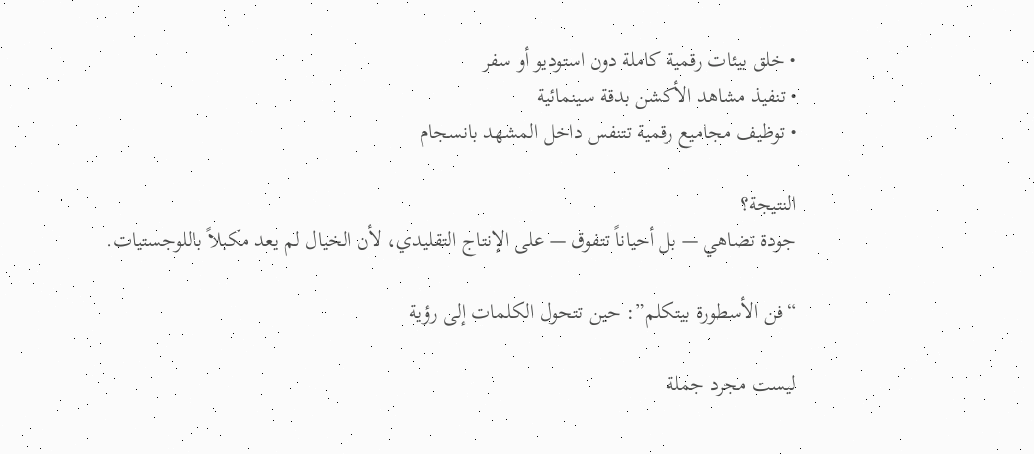• خلق بيئات رقمية كاملة دون استوديو أو سفر
• تنفيذ مشاهد الأكشن بدقة سينمائية
• توظيف مجاميع رقمية تتنفس داخل المشهد بانسجام

النتيجة؟
جودة تضاهي — بل أحياناً تتفوق — على الإنتاج التقليدي، لأن الخيال لم يعد مكبلاً باللوجستيات.

“فن الأسطورة بيتكلم”: حين تتحول الكلمات إلى رؤية

ليست مجرد جملة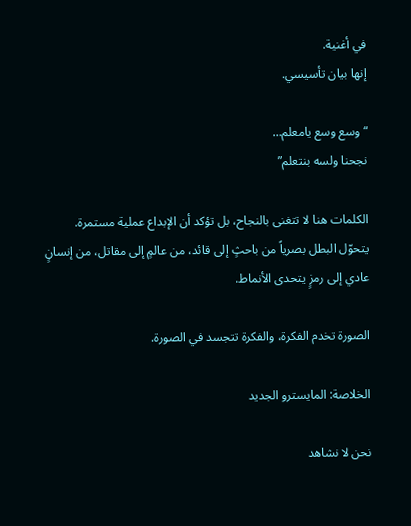في أغنية.
إنها بيان تأسيسي.

“وسع وسع يامعلم…
نجحنا ولسه بنتعلم”

الكلمات هنا لا تتغنى بالنجاح، بل تؤكد أن الإبداع عملية مستمرة.
يتحوّل البطل بصرياً من باحثٍ إلى قائد، من عالمٍ إلى مقاتل، من إنسانٍ عادي إلى رمزٍ يتحدى الأنماط.

الصورة تخدم الفكرة، والفكرة تتجسد في الصورة.

الخلاصة: المايسترو الجديد

نحن لا نشاهد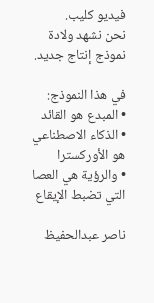فيديو كليب.
نحن نشهد ولادة نموذج إنتاج جديد.

في هذا النموذج:
• المبدع هو القائد
• الذكاء الاصطناعي هو الأوركسترا
• والرؤية هي العصا التي تضبط الإيقاع

ناصر عبدالحفيظ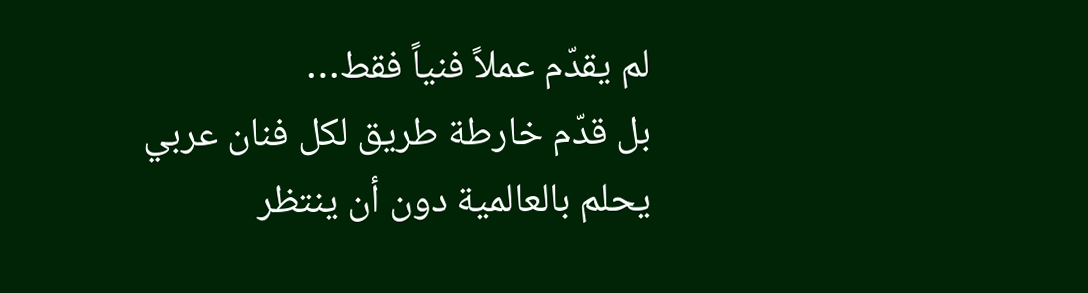لم يقدّم عملاً فنياً فقط…
بل قدّم خارطة طريق لكل فنان عربي يحلم بالعالمية دون أن ينتظر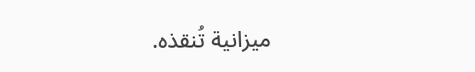ميزانية تُنقذه.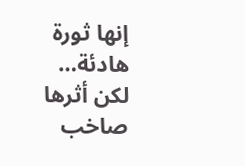إنها ثورة هادئة…
لكن أثرها صاخب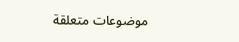موضوعات متعلقة